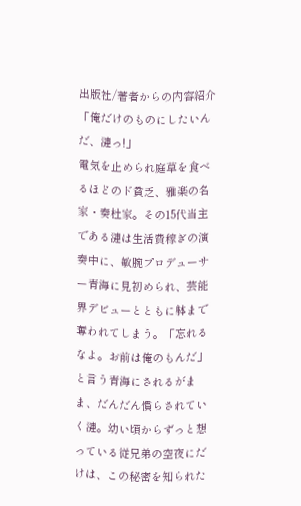出版社/著者からの内容紹介
「俺だけのものにしたいんだ、漣っ!」
電気を止められ庭草を食べるほどのド貧乏、雅楽の名家・奏杜家。その15代当主である漣は生活費稼ぎの演奏中に、敏腕プロデューサー青海に見初められ、芸能界デビューとともに躰まで奪われてしまう。「忘れるなよ。お前は俺のもんだ」と言う青海にされるがまま、だんだん慣らされていく漣。幼い頃からずっと想っている従兄弟の空夜にだけは、この秘密を知られた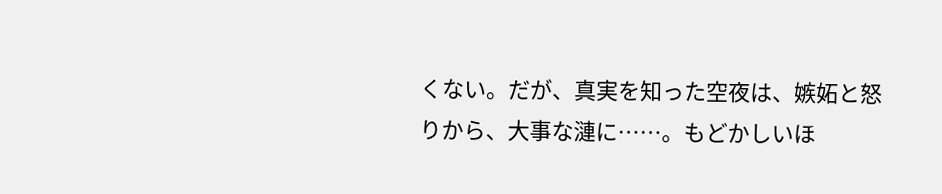くない。だが、真実を知った空夜は、嫉妬と怒りから、大事な漣に……。もどかしいほ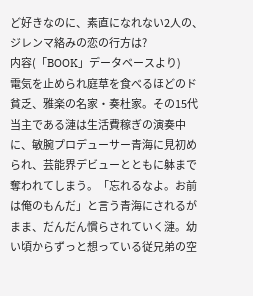ど好きなのに、素直になれない2人の、ジレンマ絡みの恋の行方は?
内容(「BOOK」データベースより)
電気を止められ庭草を食べるほどのド貧乏、雅楽の名家・奏杜家。その15代当主である漣は生活費稼ぎの演奏中に、敏腕プロデューサー青海に見初められ、芸能界デビューとともに躰まで奪われてしまう。「忘れるなよ。お前は俺のもんだ」と言う青海にされるがまま、だんだん慣らされていく漣。幼い頃からずっと想っている従兄弟の空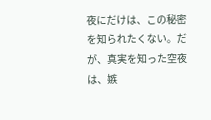夜にだけは、この秘密を知られたくない。だが、真実を知った空夜は、嫉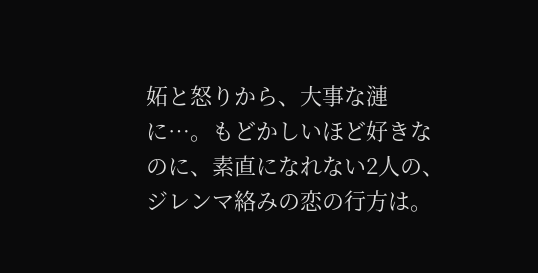妬と怒りから、大事な漣に…。もどかしいほど好きなのに、素直になれない2人の、ジレンマ絡みの恋の行方は。